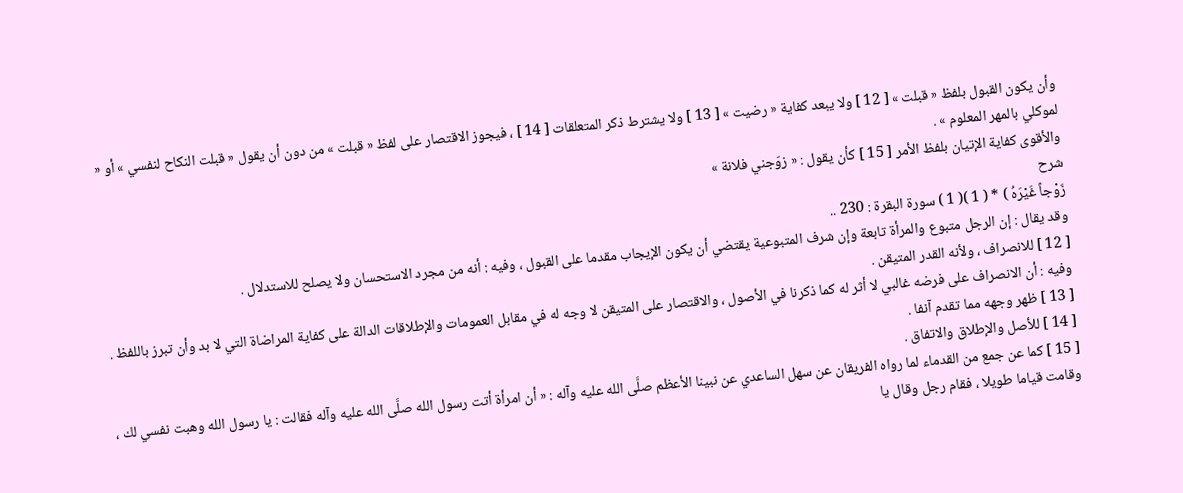وأن يكون القبول بلفظ « قبلت » [ 12 ] ولا يبعد كفاية « رضيت » [ 13 ] ولا يشترط ذكر المتعلقات [ 14 ] ، فيجوز الاقتصار على لفظ « قبلت » من دون أن يقول « قبلت النكاح لنفسي » أو « لموكلي بالمهر المعلوم » .
والأقوى كفاية الإتيان بلفظ الأمر [ 15 ] كأن يقول : « زوّجني فلانة »
شرح
زَوْجاً غَيْرَهُ ) * ( 1 )( 1 ) سورة البقرة : 230 ..
وقد يقال : إن الرجل متبوع والمرأة تابعة وإن شرف المتبوعية يقتضي أن يكون الإيجاب مقدما على القبول ، وفيه : أنه من مجرد الاستحسان ولا يصلح للاستدلال .
[ 12 ] للانصراف ، ولأنه القدر المتيقن .
وفيه : أن الانصراف على فرضه غالبي لا أثر له كما ذكرنا في الأصول ، والاقتصار على المتيقن لا وجه له في مقابل العمومات والإطلاقات الدالة على كفاية المراضاة التي لا بد وأن تبرز باللفظ .
[ 13 ] ظهر وجهه مما تقدم آنفا .
[ 14 ] للأصل والإطلاق والاتفاق .
[ 15 ] كما عن جمع من القدماء لما رواه الفريقان عن سهل الساعدي عن نبينا الأعظم صلَّى الله عليه وآله : « أن امرأة أتت رسول الله صلَّى الله عليه وآله فقالت : يا رسول الله وهبت نفسي لك ، وقامت قياما طويلا ، فقام رجل وقال يا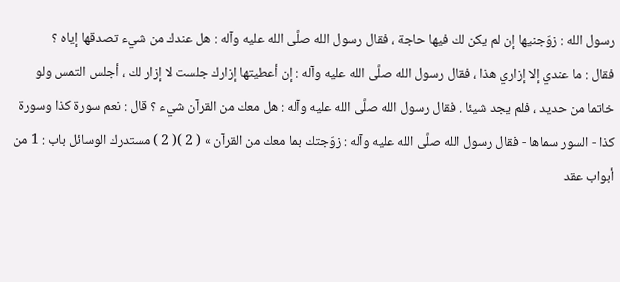رسول الله : زوّجنيها إن لم يكن لك فيها حاجة ، فقال رسول الله صلَّى الله عليه وآله : هل عندك من شيء تصدقها إياه ؟
فقال : ما عندي إلا إزاري هذا ، فقال رسول الله صلَّى الله عليه وآله : إن أعطيتها إزارك جلست لا إزار لك ، أجلس التمس ولو خاتما من حديد ، فلم يجد شيئا . فقال رسول الله صلَّى الله عليه وآله : هل معك من القرآن شيء ؟ قال : نعم سورة كذا وسورة كذا - السور سماها - فقال رسول الله صلَّى الله عليه وآله : زوّجتك بما معك من القرآن » ( 2 )( 2 ) مستدرك الوسائل باب : 1 من أبواب عقد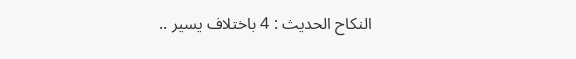النكاح الحديث : 4 باختلاف يسير ..